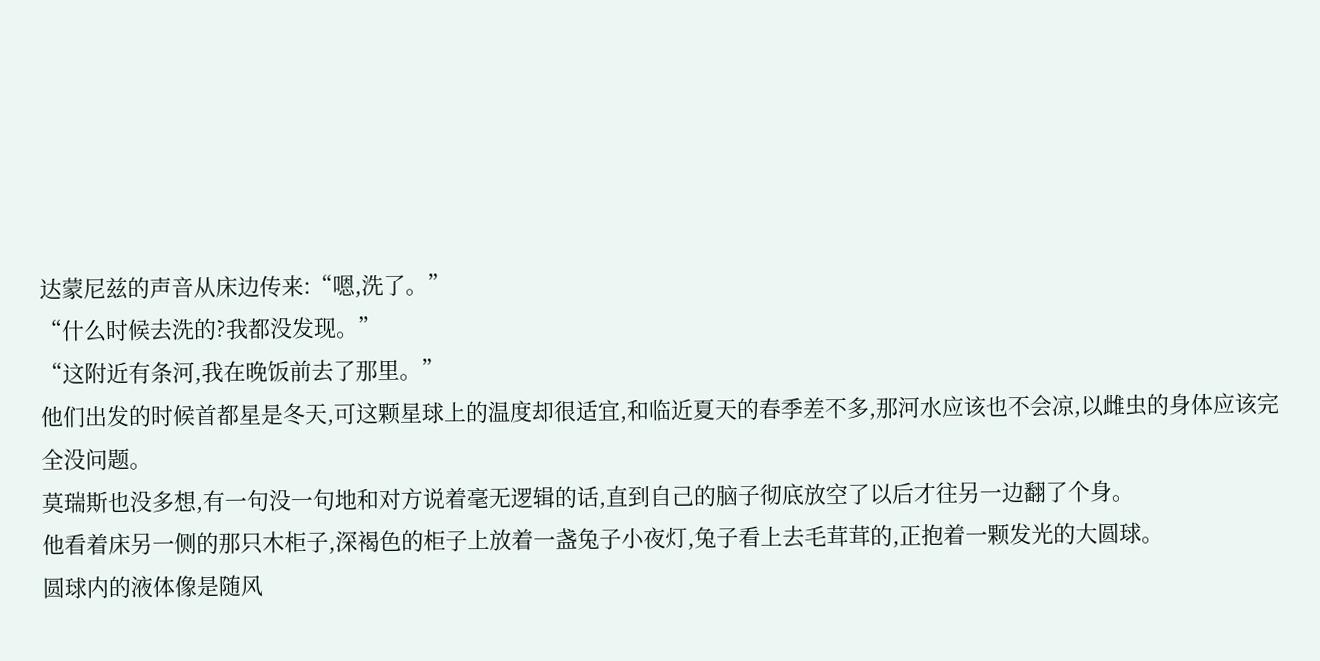达蒙尼兹的声音从床边传来:“嗯,洗了。”
“什么时候去洗的?我都没发现。”
“这附近有条河,我在晚饭前去了那里。”
他们出发的时候首都星是冬天,可这颗星球上的温度却很适宜,和临近夏天的春季差不多,那河水应该也不会凉,以雌虫的身体应该完全没问题。
莫瑞斯也没多想,有一句没一句地和对方说着毫无逻辑的话,直到自己的脑子彻底放空了以后才往另一边翻了个身。
他看着床另一侧的那只木柜子,深褐色的柜子上放着一盏兔子小夜灯,兔子看上去毛茸茸的,正抱着一颗发光的大圆球。
圆球内的液体像是随风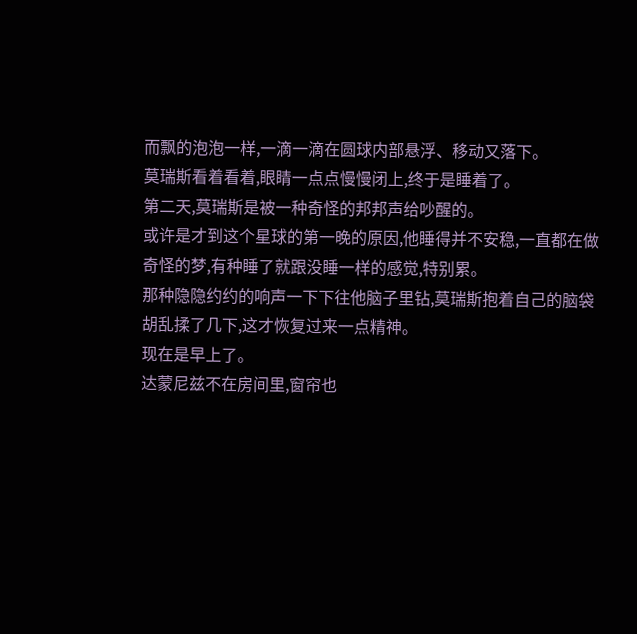而飘的泡泡一样,一滴一滴在圆球内部悬浮、移动又落下。
莫瑞斯看着看着,眼睛一点点慢慢闭上,终于是睡着了。
第二天,莫瑞斯是被一种奇怪的邦邦声给吵醒的。
或许是才到这个星球的第一晚的原因,他睡得并不安稳,一直都在做奇怪的梦,有种睡了就跟没睡一样的感觉,特别累。
那种隐隐约约的响声一下下往他脑子里钻,莫瑞斯抱着自己的脑袋胡乱揉了几下,这才恢复过来一点精神。
现在是早上了。
达蒙尼兹不在房间里,窗帘也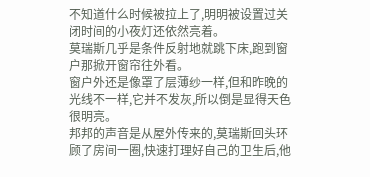不知道什么时候被拉上了,明明被设置过关闭时间的小夜灯还依然亮着。
莫瑞斯几乎是条件反射地就跳下床,跑到窗户那掀开窗帘往外看。
窗户外还是像罩了层薄纱一样,但和昨晚的光线不一样,它并不发灰,所以倒是显得天色很明亮。
邦邦的声音是从屋外传来的,莫瑞斯回头环顾了房间一圈,快速打理好自己的卫生后,他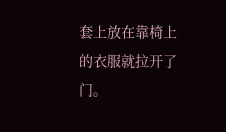套上放在靠椅上的衣服就拉开了门。